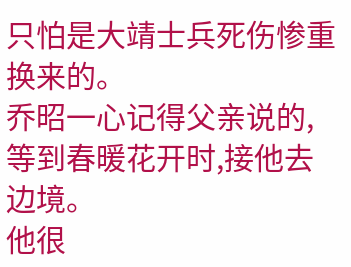只怕是大靖士兵死伤惨重换来的。
乔昭一心记得父亲说的,等到春暖花开时,接他去边境。
他很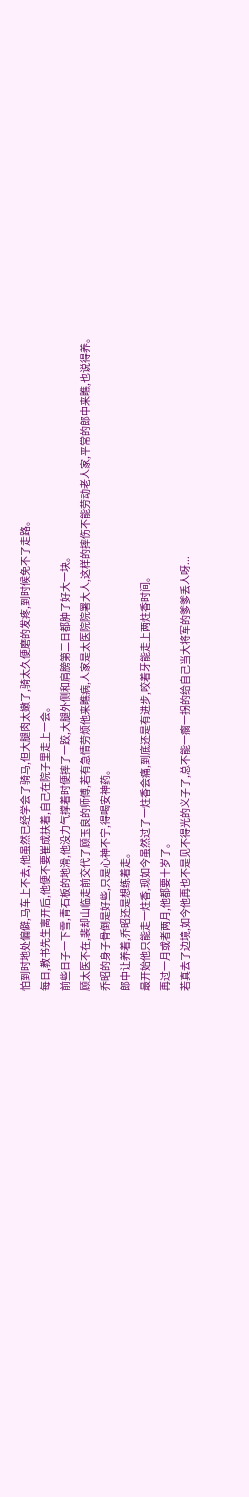怕到时地处偏僻,马车上不去,他虽然已经学会了骑马,但大腿肉太嫩了,骑太久便磨的发疼,到时候免不了走路。
每日,教书先生离开后,他便不要崔成扶着,自己在院子里走上一会。
前些日子一下雪,青石板的地滑,他没力气撑着时便摔了一跤,大腿外侧和肩膀第二日都肿了好大一块。
顾太医不在,裴却山临走前交代了顾玉良的师傅,若有急情劳烦他来瞧病,人家是太医院院署大人,这样的摔伤不能劳动老人家,平常的郎中来瞧,也说得养。
乔昭的身子骨倒是好些,只是心神不宁,得喝安神药。
郎中让养着,乔昭还是想练着走。
最开始他只能走一炷香,现如今虽然过了一炷香会痛,到底还是有进步,咬着牙能走上两炷香时间。
再过一月或者两月,他都要十岁了。
若真去了边境,如今他再也不是见不得光的义子了,总不能一瘸一拐的给自己当大将军的爹爹丢人呀...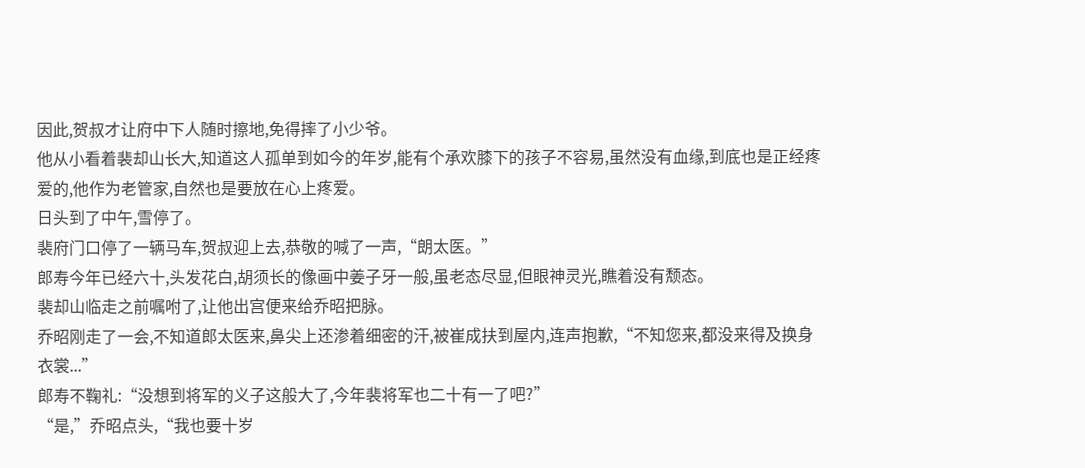因此,贺叔才让府中下人随时擦地,免得摔了小少爷。
他从小看着裴却山长大,知道这人孤单到如今的年岁,能有个承欢膝下的孩子不容易,虽然没有血缘,到底也是正经疼爱的,他作为老管家,自然也是要放在心上疼爱。
日头到了中午,雪停了。
裴府门口停了一辆马车,贺叔迎上去,恭敬的喊了一声,“朗太医。”
郎寿今年已经六十,头发花白,胡须长的像画中姜子牙一般,虽老态尽显,但眼神灵光,瞧着没有颓态。
裴却山临走之前嘱咐了,让他出宫便来给乔昭把脉。
乔昭刚走了一会,不知道郎太医来,鼻尖上还渗着细密的汗,被崔成扶到屋内,连声抱歉,“不知您来,都没来得及换身衣裳...”
郎寿不鞠礼:“没想到将军的义子这般大了,今年裴将军也二十有一了吧?”
“是,”乔昭点头,“我也要十岁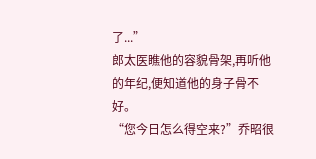了...”
郎太医瞧他的容貌骨架,再听他的年纪,便知道他的身子骨不好。
“您今日怎么得空来?”乔昭很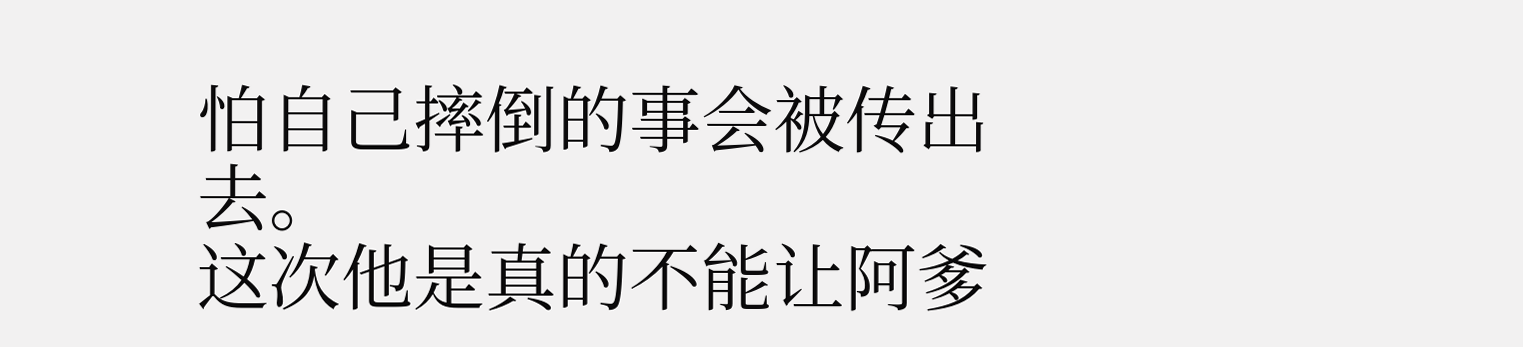怕自己摔倒的事会被传出去。
这次他是真的不能让阿爹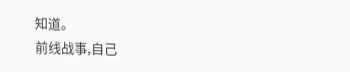知道。
前线战事,自己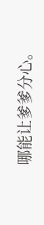哪能让爹爹分心。